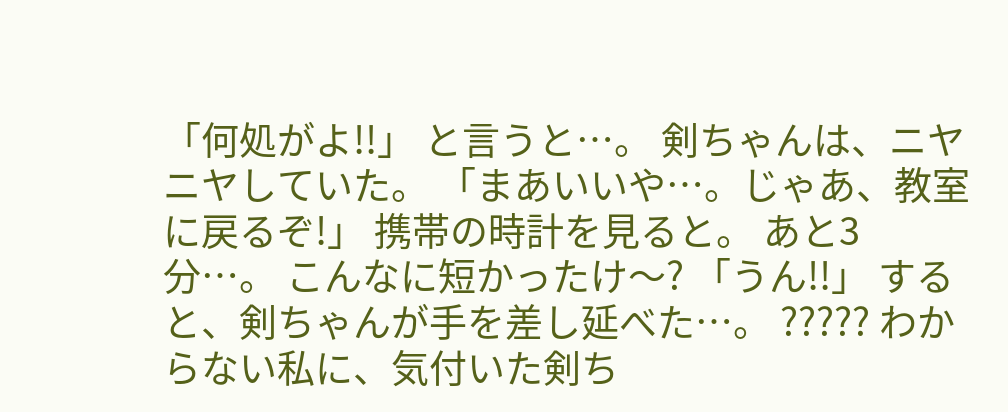「何処がよ!!」 と言うと…。 剣ちゃんは、ニヤニヤしていた。 「まあいいや…。じゃあ、教室に戻るぞ!」 携帯の時計を見ると。 あと3分…。 こんなに短かったけ〜? 「うん!!」 すると、剣ちゃんが手を差し延べた…。 ????? わからない私に、気付いた剣ち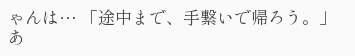ゃんは… 「途中まで、手繋いで帰ろう。」 あ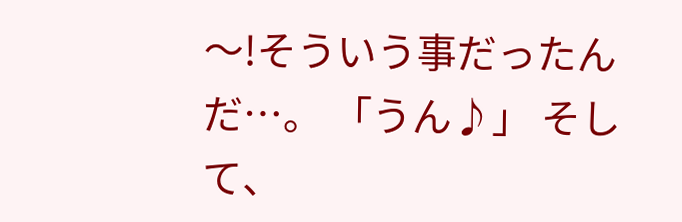〜!そういう事だったんだ…。 「うん♪」 そして、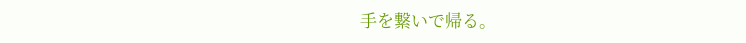手を繋いで帰る。